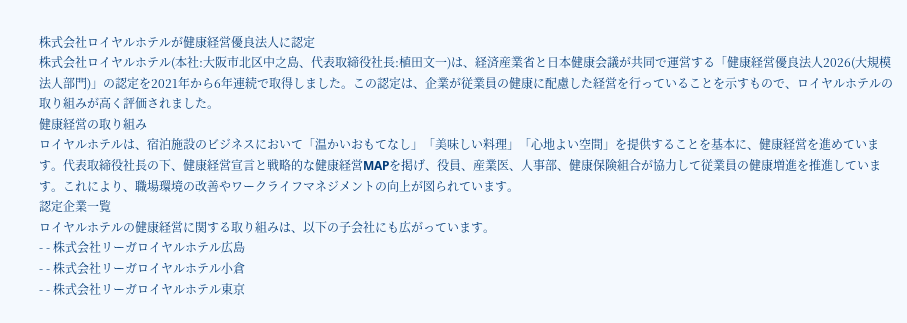株式会社ロイヤルホテルが健康経営優良法人に認定
株式会社ロイヤルホテル(本社:大阪市北区中之島、代表取締役社長:植田文一)は、経済産業省と日本健康会議が共同で運営する「健康経営優良法人2026(大規模法人部門)」の認定を2021年から6年連続で取得しました。この認定は、企業が従業員の健康に配慮した経営を行っていることを示すもので、ロイヤルホテルの取り組みが高く評価されました。
健康経営の取り組み
ロイヤルホテルは、宿泊施設のビジネスにおいて「温かいおもてなし」「美味しい料理」「心地よい空間」を提供することを基本に、健康経営を進めています。代表取締役社長の下、健康経営宣言と戦略的な健康経営MAPを掲げ、役員、産業医、人事部、健康保険組合が協力して従業員の健康増進を推進しています。これにより、職場環境の改善やワークライフマネジメントの向上が図られています。
認定企業一覧
ロイヤルホテルの健康経営に関する取り組みは、以下の子会社にも広がっています。
- - 株式会社リーガロイヤルホテル広島
- - 株式会社リーガロイヤルホテル小倉
- - 株式会社リーガロイヤルホテル東京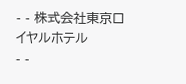- - 株式会社東京ロイヤルホテル
- -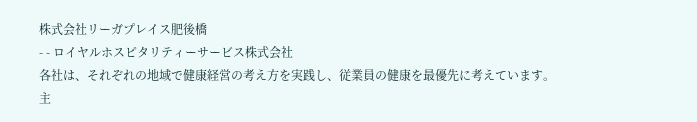株式会社リーガプレイス肥後橋
- - ロイヤルホスピタリティーサービス株式会社
各社は、それぞれの地域で健康経営の考え方を実践し、従業員の健康を最優先に考えています。
主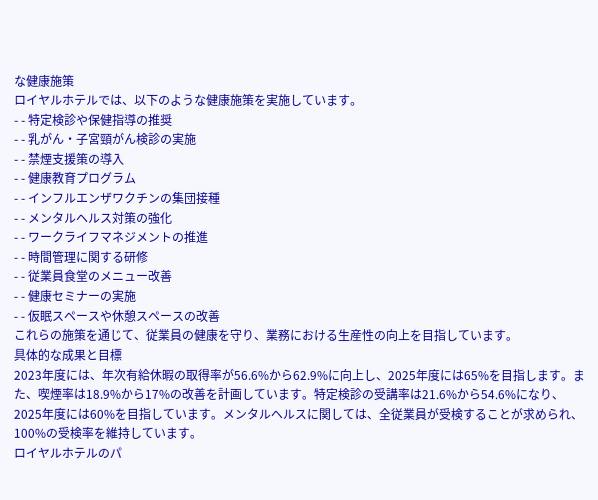な健康施策
ロイヤルホテルでは、以下のような健康施策を実施しています。
- - 特定検診や保健指導の推奨
- - 乳がん・子宮頸がん検診の実施
- - 禁煙支援策の導入
- - 健康教育プログラム
- - インフルエンザワクチンの集団接種
- - メンタルヘルス対策の強化
- - ワークライフマネジメントの推進
- - 時間管理に関する研修
- - 従業員食堂のメニュー改善
- - 健康セミナーの実施
- - 仮眠スペースや休憩スペースの改善
これらの施策を通じて、従業員の健康を守り、業務における生産性の向上を目指しています。
具体的な成果と目標
2023年度には、年次有給休暇の取得率が56.6%から62.9%に向上し、2025年度には65%を目指します。また、喫煙率は18.9%から17%の改善を計画しています。特定検診の受講率は21.6%から54.6%になり、2025年度には60%を目指しています。メンタルヘルスに関しては、全従業員が受検することが求められ、100%の受検率を維持しています。
ロイヤルホテルのパ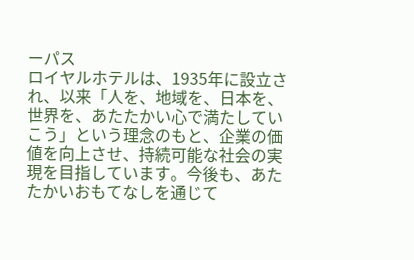ーパス
ロイヤルホテルは、1935年に設立され、以来「人を、地域を、日本を、世界を、あたたかい心で満たしていこう」という理念のもと、企業の価値を向上させ、持続可能な社会の実現を目指しています。今後も、あたたかいおもてなしを通じて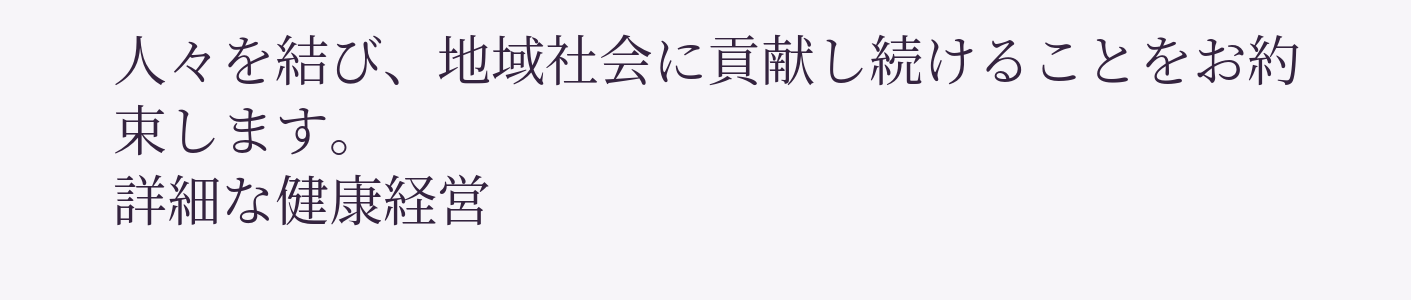人々を結び、地域社会に貢献し続けることをお約束します。
詳細な健康経営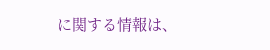に関する情報は、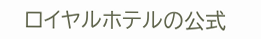ロイヤルホテルの公式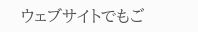ウェブサイトでもご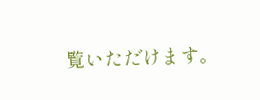覧いただけます。